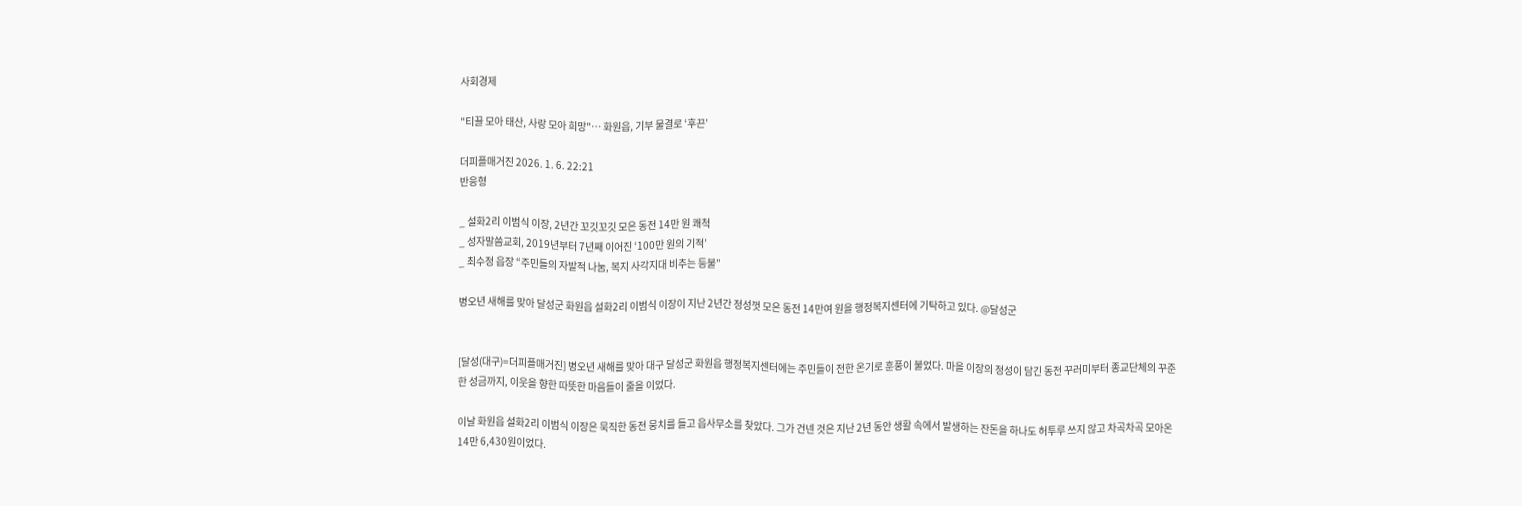사회경제

"티끌 모아 태산, 사랑 모아 희망"… 화원읍, 기부 물결로 ‘후끈’

더피플매거진 2026. 1. 6. 22:21
반응형

_ 설화2리 이범식 이장, 2년간 꼬깃꼬깃 모은 동전 14만 원 쾌척
_ 성자말씀교회, 2019년부터 7년째 이어진 ‘100만 원의 기적’
_ 최수정 읍장 “주민들의 자발적 나눔, 복지 사각지대 비추는 등불”

병오년 새해를 맞아 달성군 화원읍 설화2리 이범식 이장이 지난 2년간 정성껏 모은 동전 14만여 원을 행정복지센터에 기탁하고 있다. @달성군


[달성(대구)=더피플매거진] 병오년 새해를 맞아 대구 달성군 화원읍 행정복지센터에는 주민들이 전한 온기로 훈풍이 불었다. 마을 이장의 정성이 담긴 동전 꾸러미부터 종교단체의 꾸준한 성금까지, 이웃을 향한 따뜻한 마음들이 줄을 이었다.

이날 화원읍 설화2리 이범식 이장은 묵직한 동전 뭉치를 들고 읍사무소를 찾았다. 그가 건넨 것은 지난 2년 동안 생활 속에서 발생하는 잔돈을 하나도 허투루 쓰지 않고 차곡차곡 모아온 14만 6,430원이었다.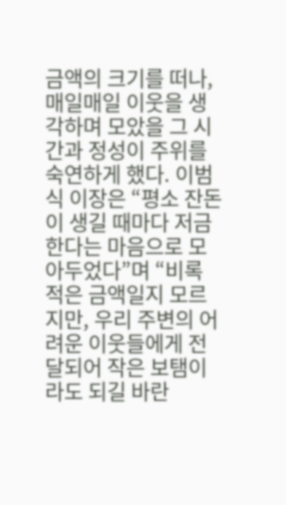금액의 크기를 떠나, 매일매일 이웃을 생각하며 모았을 그 시간과 정성이 주위를 숙연하게 했다. 이범식 이장은 “평소 잔돈이 생길 때마다 저금한다는 마음으로 모아두었다”며 “비록 적은 금액일지 모르지만, 우리 주변의 어려운 이웃들에게 전달되어 작은 보탬이라도 되길 바란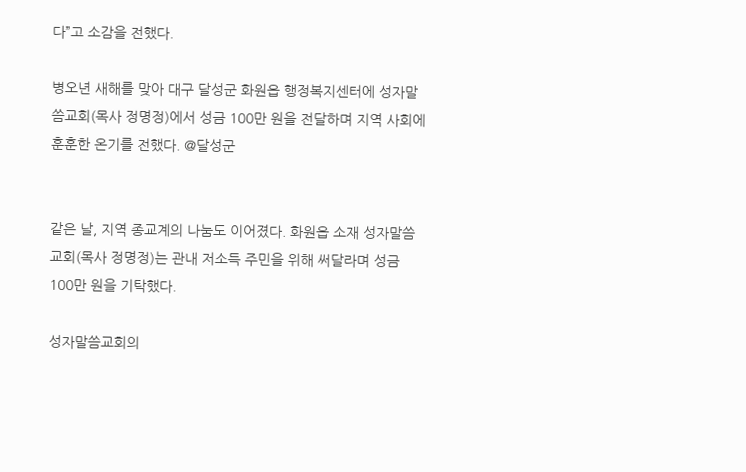다”고 소감을 전했다.

병오년 새해를 맞아 대구 달성군 화원읍 행정복지센터에 성자말씀교회(목사 정명정)에서 성금 100만 원을 전달하며 지역 사회에 훈훈한 온기를 전했다. @달성군


같은 날, 지역 종교계의 나눔도 이어졌다. 화원읍 소재 성자말씀교회(목사 정명정)는 관내 저소득 주민을 위해 써달라며 성금 100만 원을 기탁했다.

성자말씀교회의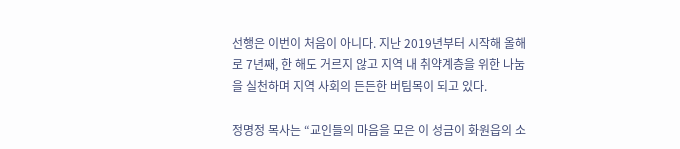선행은 이번이 처음이 아니다. 지난 2019년부터 시작해 올해로 7년째, 한 해도 거르지 않고 지역 내 취약계층을 위한 나눔을 실천하며 지역 사회의 든든한 버팀목이 되고 있다.

정명정 목사는 “교인들의 마음을 모은 이 성금이 화원읍의 소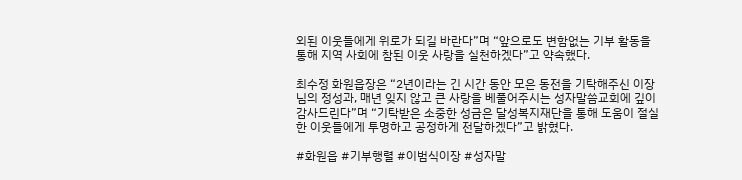외된 이웃들에게 위로가 되길 바란다”며 “앞으로도 변함없는 기부 활동을 통해 지역 사회에 참된 이웃 사랑을 실천하겠다”고 약속했다.

최수정 화원읍장은 “2년이라는 긴 시간 동안 모은 동전을 기탁해주신 이장님의 정성과, 매년 잊지 않고 큰 사랑을 베풀어주시는 성자말씀교회에 깊이 감사드린다”며 “기탁받은 소중한 성금은 달성복지재단을 통해 도움이 절실한 이웃들에게 투명하고 공정하게 전달하겠다”고 밝혔다.

#화원읍 #기부행렬 #이범식이장 #성자말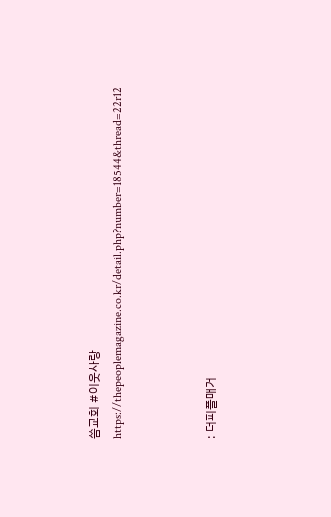씀교회 #이웃사랑
https://thepeoplemagazine.co.kr/detail.php?number=18544&thread=22r12



: 더피플매거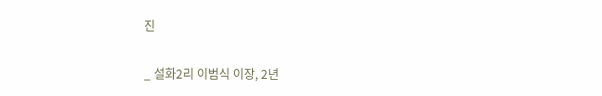진

_ 설화2리 이범식 이장, 2년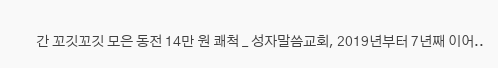간 꼬깃꼬깃 모은 동전 14만 원 쾌척 _ 성자말씀교회, 2019년부터 7년째 이어..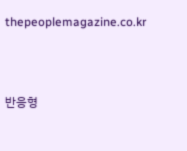thepeoplemagazine.co.kr



반응형